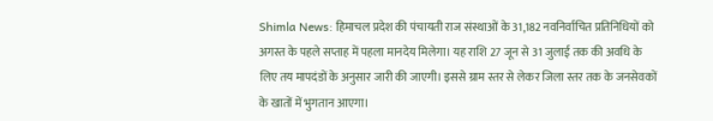Shimla News: हिमाचल प्रदेश की पंचायती राज संस्थाओं के 31,182 नवनिर्वाचित प्रतिनिधियों को अगस्त के पहले सप्ताह में पहला मानदेय मिलेगा। यह राशि 27 जून से 31 जुलाई तक की अवधि के लिए तय मापदंडों के अनुसार जारी की जाएगी। इससे ग्राम स्तर से लेकर जिला स्तर तक के जनसेवकों के खातों में भुगतान आएगा।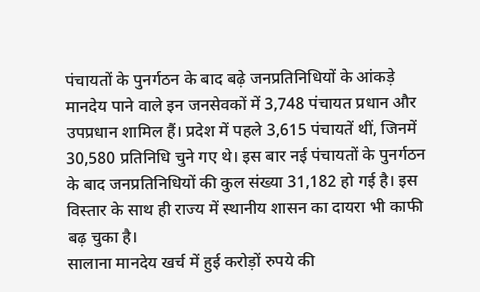पंचायतों के पुनर्गठन के बाद बढ़े जनप्रतिनिधियों के आंकड़े
मानदेय पाने वाले इन जनसेवकों में 3,748 पंचायत प्रधान और उपप्रधान शामिल हैं। प्रदेश में पहले 3,615 पंचायतें थीं, जिनमें 30,580 प्रतिनिधि चुने गए थे। इस बार नई पंचायतों के पुनर्गठन के बाद जनप्रतिनिधियों की कुल संख्या 31,182 हो गई है। इस विस्तार के साथ ही राज्य में स्थानीय शासन का दायरा भी काफी बढ़ चुका है।
सालाना मानदेय खर्च में हुई करोड़ों रुपये की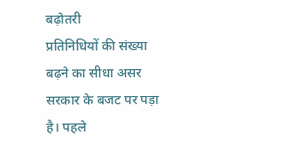बढ़ोतरी
प्रतिनिधियों की संख्या बढ़ने का सीधा असर सरकार के बजट पर पड़ा है। पहले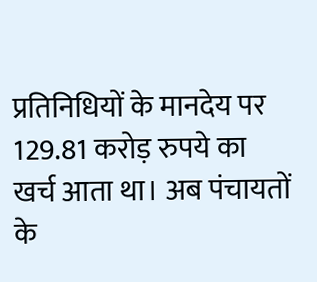प्रतिनिधियों के मानदेय पर 129.81 करोड़ रुपये का खर्च आता था। अब पंचायतों के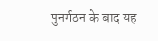पुनर्गठन के बाद यह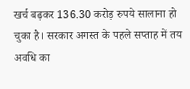खर्च बढ़कर 136.30 करोड़ रुपये सालाना हो चुका है। सरकार अगस्त के पहले सप्ताह में तय अवधि का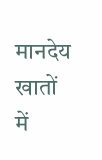मानदेय खातों में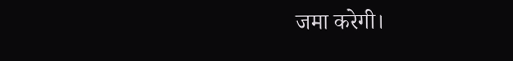जमा करेगी।